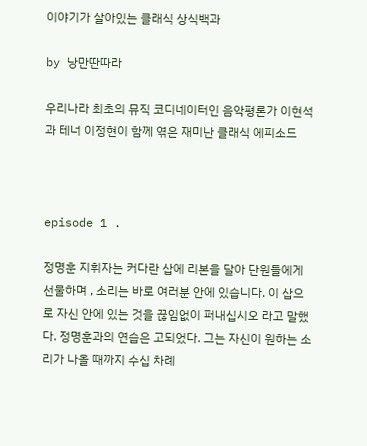이야기가 살아있는 클래식 상식백과

by 낭만딴따라

우리나라 최초의 뮤직 코디네이터인 음악평론가 이현석과 테너 이정현이 함께 엮은 재미난 클래식 에피소드



episode 1 .

정명훈 지휘자는 커다란 삽에 리본을 달아 단원들에게 선물하며 , 소리는 바로 여러분 안에 있습니다. 이 삽으로 자신 안에 있는 것을 끊임없이 퍼내십시오 라고 말했다. 정명훈과의 연습은 고되었다. 그는 자신이 원하는 소리가 나올 때까지 수십 차례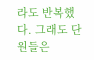라도 반복했다. 그래도 단원들은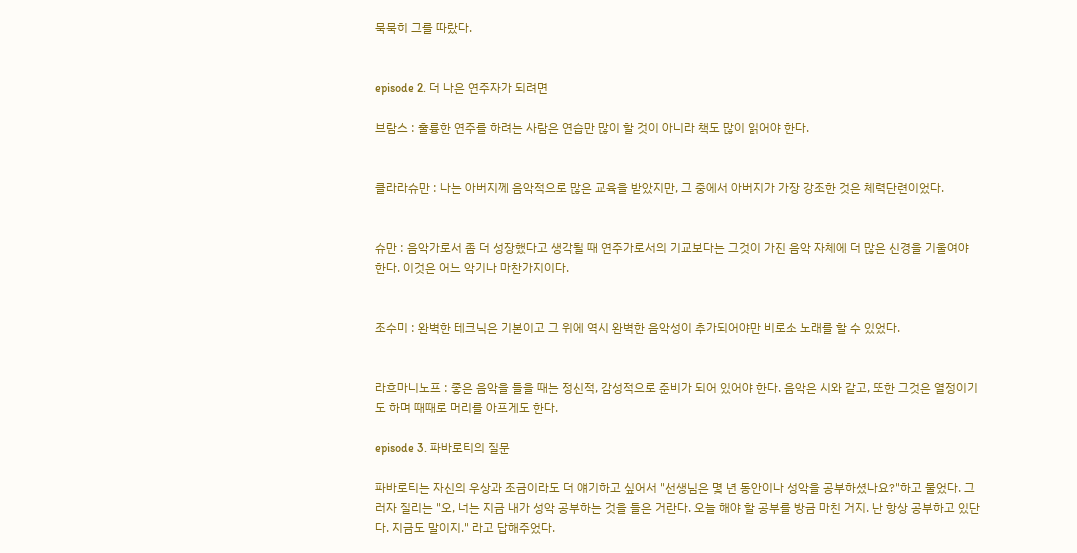묵묵히 그를 따랐다.


episode 2. 더 나은 연주자가 되려면

브람스 : 훌륭한 연주를 하려는 사람은 연습만 많이 할 것이 아니라 책도 많이 읽어야 한다.


클라라슈만 : 나는 아버지께 음악적으로 많은 교육을 받았지만, 그 중에서 아버지가 가장 강조한 것은 체력단련이었다.


슈만 : 음악가로서 좀 더 성장했다고 생각될 때 연주가로서의 기교보다는 그것이 가진 음악 자체에 더 많은 신경을 기울여야 한다. 이것은 어느 악기나 마찬가지이다.


조수미 : 완벽한 테크닉은 기본이고 그 위에 역시 완벽한 음악성이 추가되어야만 비로소 노래를 할 수 있었다.


라흐마니노프 : 좋은 음악을 들을 때는 정신적, 감성적으로 준비가 되어 있어야 한다. 음악은 시와 같고, 또한 그것은 열정이기도 하며 때때로 머리를 아프게도 한다.

episode 3. 파바로티의 질문

파바로티는 자신의 우상과 조금이라도 더 얘기하고 싶어서 "선생님은 몇 년 동안이나 성악을 공부하셨나요?"하고 물었다. 그러자 질리는 "오, 너는 지금 내가 성악 공부하는 것을 들은 거란다. 오늘 해야 할 공부를 방금 마친 거지. 난 항상 공부하고 있단다. 지금도 말이지." 라고 답해주었다.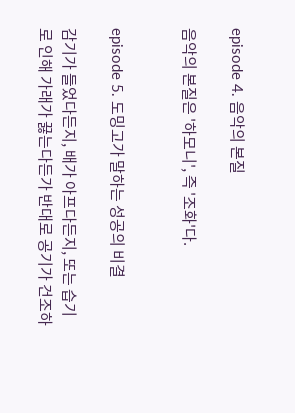episode 4. 음악의 본질

음악의 본질은 '하모니', 즉 '조화'다.


episode 5. 도밍고가 말하는 성공의 비결

감기가 들었다든지, 배가 아프다든지, 또는 습기로 인해 가래가 끓는다든가 반대로 공기가 건조하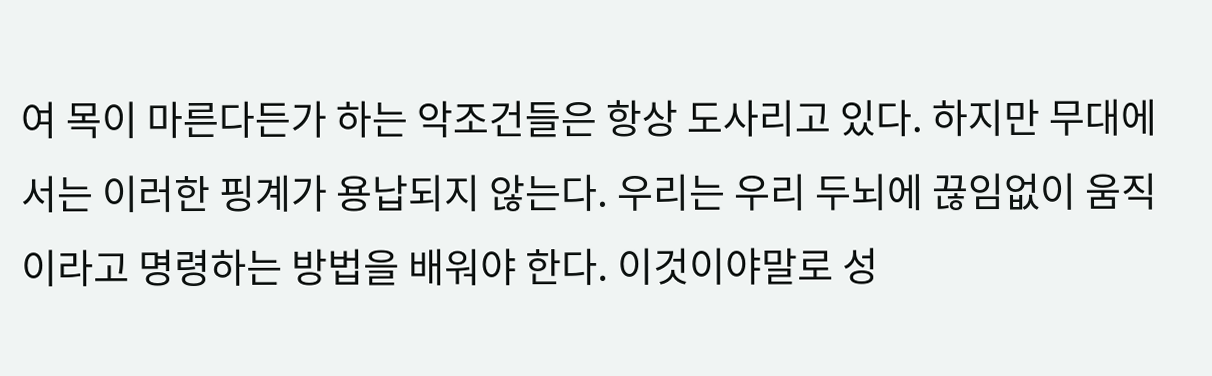여 목이 마른다든가 하는 악조건들은 항상 도사리고 있다. 하지만 무대에서는 이러한 핑계가 용납되지 않는다. 우리는 우리 두뇌에 끊임없이 움직이라고 명령하는 방법을 배워야 한다. 이것이야말로 성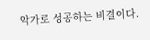악가로 성공하는 비결이다.